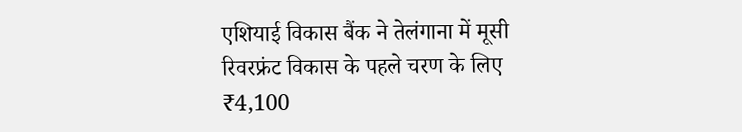एशियाई विकास बैंक ने तेलंगाना में मूसी रिवरफ्रंट विकास के पहले चरण के लिए ₹4,100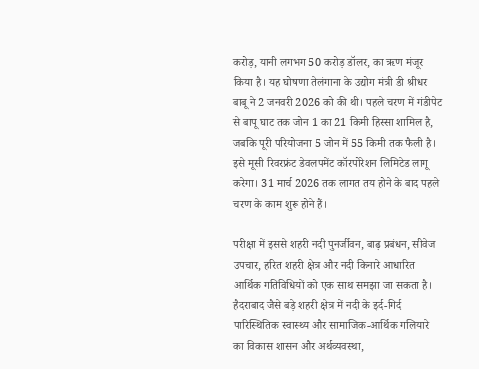करोड़, यानी लगभग 50 करोड़ डॉलर, का ऋण मंजूर किया है। यह घोषणा तेलंगाना के उद्योग मंत्री डी श्रीधर बाबू ने 2 जनवरी 2026 को की थी। पहले चरण में गंडीपेट से बापू घाट तक जोन 1 का 21 किमी हिस्सा शामिल है, जबकि पूरी परियोजना 5 जोन में 55 किमी तक फैली है। इसे मूसी रिवरफ्रंट डेवलपमेंट कॉरपोरेशन लिमिटेड लागू करेगा। 31 मार्च 2026 तक लागत तय होने के बाद पहले चरण के काम शुरू होने हैं।

परीक्षा में इससे शहरी नदी पुनर्जीवन, बाढ़ प्रबंधन, सीवेज उपचार, हरित शहरी क्षेत्र और नदी किनारे आधारित आर्थिक गतिविधियों को एक साथ समझा जा सकता है। हैदराबाद जैसे बड़े शहरी क्षेत्र में नदी के इर्द-गिर्द पारिस्थितिक स्वास्थ्य और सामाजिक-आर्थिक गलियारे का विकास शासन और अर्थव्यवस्था,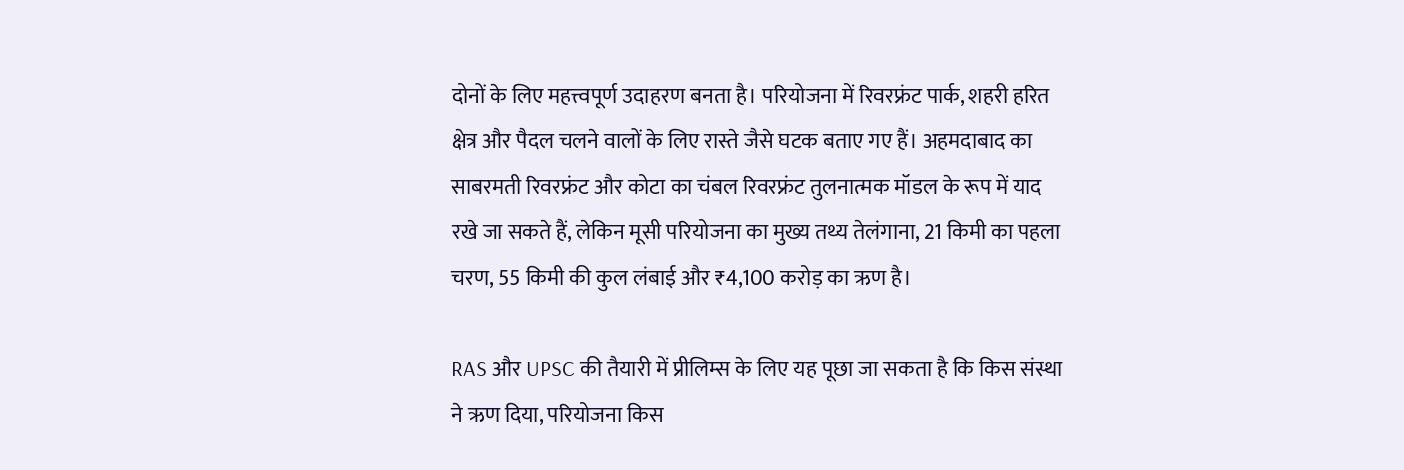दोनों के लिए महत्त्वपूर्ण उदाहरण बनता है। परियोजना में रिवरफ्रंट पार्क, शहरी हरित क्षेत्र और पैदल चलने वालों के लिए रास्ते जैसे घटक बताए गए हैं। अहमदाबाद का साबरमती रिवरफ्रंट और कोटा का चंबल रिवरफ्रंट तुलनात्मक मॉडल के रूप में याद रखे जा सकते हैं, लेकिन मूसी परियोजना का मुख्य तथ्य तेलंगाना, 21 किमी का पहला चरण, 55 किमी की कुल लंबाई और ₹4,100 करोड़ का ऋण है।

RAS और UPSC की तैयारी में प्रीलिम्स के लिए यह पूछा जा सकता है कि किस संस्था ने ऋण दिया, परियोजना किस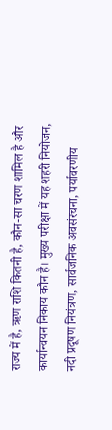राज्य में है, ऋण राशि कितनी है, कौन-सा चरण शामिल है और कार्यान्वयन निकाय कौन है। मुख्य परीक्षा में यह शहरी नियोजन, नदी प्रदूषण नियंत्रण, सार्वजनिक अवसंरचना, पर्यावरणीय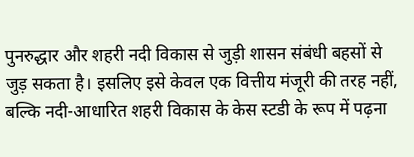पुनरुद्धार और शहरी नदी विकास से जुड़ी शासन संबंधी बहसों से जुड़ सकता है। इसलिए इसे केवल एक वित्तीय मंजूरी की तरह नहीं, बल्कि नदी-आधारित शहरी विकास के केस स्टडी के रूप में पढ़ना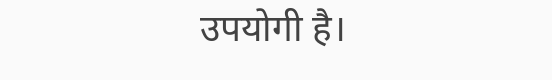उपयोगी है।